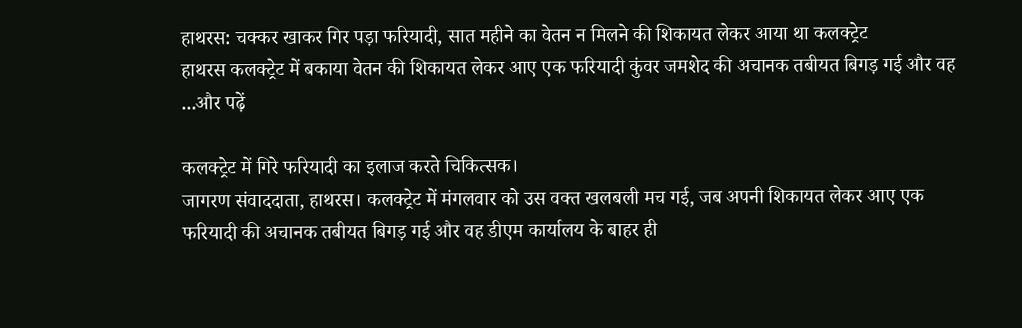हाथरस: चक्कर खाकर गिर पड़ा फरियादी, सात महीने का वेतन न मिलने की शिकायत लेकर आया था कलक्ट्रेट
हाथरस कलक्ट्रेट में बकाया वेतन की शिकायत लेकर आए एक फरियादी कुंवर जमशेद की अचानक तबीयत बिगड़ गई और वह ...और पढ़ें

कलक्ट्रेट में गिरे फरियादी का इलाज करते चिकित्सक।
जागरण संवाददाता, हाथरस। कलक्ट्रेट में मंगलवार को उस वक्त खलबली मच गई, जब अपनी शिकायत लेकर आए एक फरियादी की अचानक तबीयत बिगड़ गई और वह डीएम कार्यालय के बाहर ही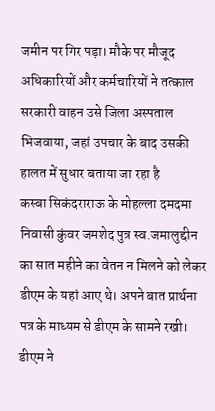जमीन पर गिर पड़ा। मौके पर मौजूद अधिकारियों और कर्मचारियों ने तत्काल सरकारी वाहन उसे जिला अस्पताल भिजवाया, जहां उपचार के बाद उसकी हालत में सुधार बताया जा रहा है
कस्बा सिकंदराराऊ के मोहल्ला दमदमा निवासी कुंवर जमशेद पुत्र स्व.जमालुद्दीन का सात महीने का वेतन न मिलने को लेकर डीएम के यहां आए थे। अपने बात प्रार्थना पत्र के माध्यम से डीएम के सामने रखी। डीएम ने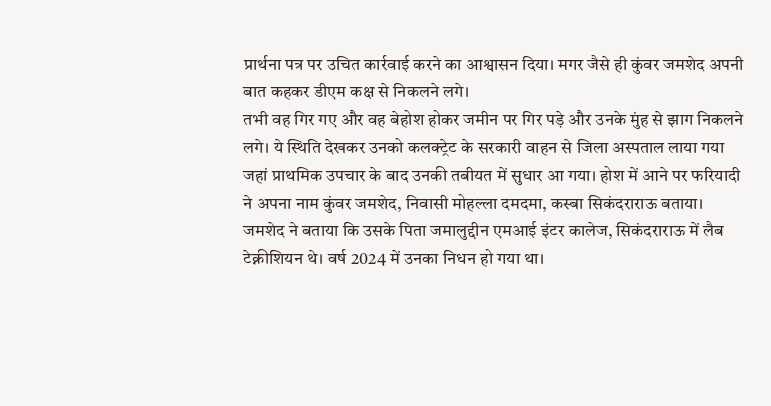प्रार्थना पत्र पर उचित कार्रवाई करने का आश्वासन दिया। मगर जैसे ही कुंवर जमशेद अपनी बात कहकर डीएम कक्ष से निकलने लगे।
तभी वह गिर गए और वह बेहोश होकर जमीन पर गिर पड़े और उनके मुंह से झाग निकलने लगे। ये स्थिति देखकर उनको कलक्ट्रेट के सरकारी वाहन से जिला अस्पताल लाया गया जहां प्राथमिक उपचार के बाद उनकी तबीयत में सुधार आ गया। होश में आने पर फरियादी ने अपना नाम कुंवर जमशेद, निवासी मोहल्ला दमदमा, कस्बा सिकंदराराऊ बताया।
जमशेद ने बताया कि उसके पिता जमालुद्दीन एमआई इंटर कालेज, सिकंदराराऊ में लैब टेक्नीशियन थे। वर्ष 2024 में उनका निधन हो गया था।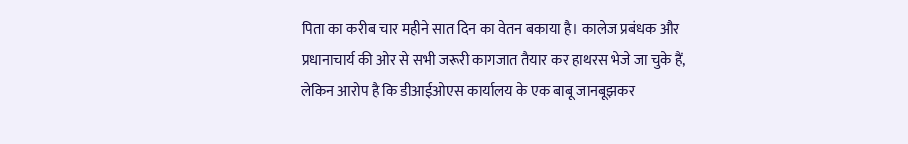पिता का करीब चार महीने सात दिन का वेतन बकाया है। कालेज प्रबंधक और प्रधानाचार्य की ओर से सभी जरूरी कागजात तैयार कर हाथरस भेजे जा चुके हैं, लेकिन आरोप है कि डीआईओएस कार्यालय के एक बाबू जानबूझकर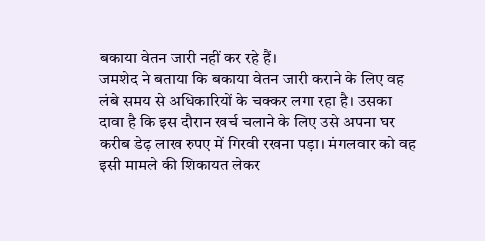बकाया वेतन जारी नहीं कर रहे हैं।
जमशेद ने बताया कि बकाया वेतन जारी कराने के लिए वह लंबे समय से अधिकारियों के चक्कर लगा रहा है। उसका दावा है कि इस दौरान खर्च चलाने के लिए उसे अपना घर करीब डेढ़ लाख रुपए में गिरवी रखना पड़ा। मंगलवार को वह इसी मामले की शिकायत लेकर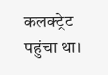कलक्ट्रेट पहुंचा था।